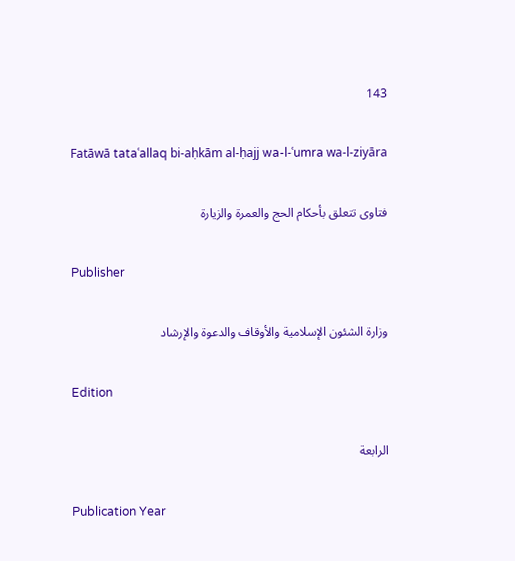143

Fatāwā tataʿallaq bi-aḥkām al-ḥajj wa-l-ʿumra wa-l-ziyāra

فتاوى تتعلق بأحكام الحج والعمرة والزيارة

Publisher

وزارة الشئون الإسلامية والأوقاف والدعوة والإرشاد

Edition

الرابعة

Publication Year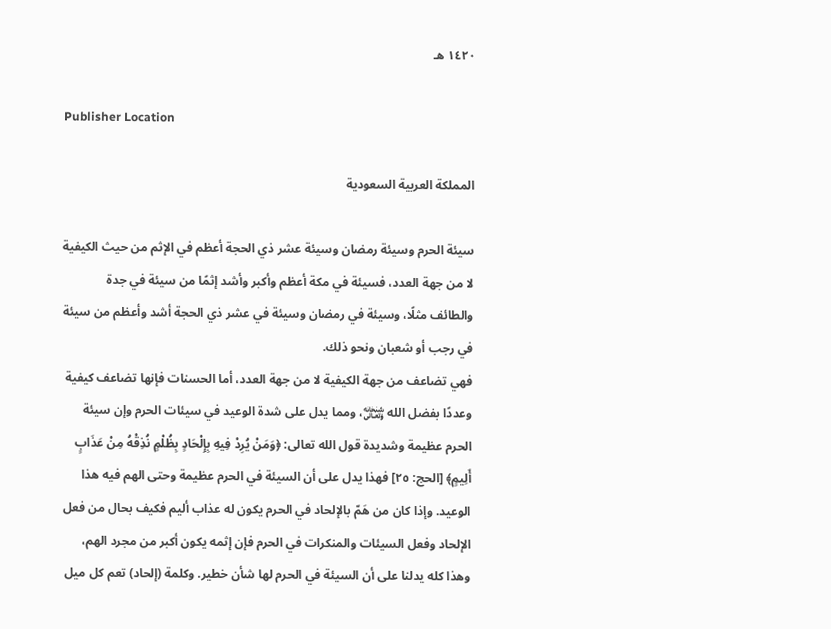١٤٢٠ هـ

Publisher Location

المملكة العربية السعودية

سيئة الحرم وسيئة رمضان وسيئة عشر ذي الحجة أعظم في الإثم من حيث الكيفية لا من جهة العدد، فسيئة في مكة أعظم وأكبر وأشد إثمًا من سيئة في جدة والطائف مثلًا، وسيئة في رمضان وسيئة في عشر ذي الحجة أشد وأعظم من سيئة في رجب أو شعبان ونحو ذلك.
فهي تضاعف من جهة الكيفية لا من جهة العدد، أما الحسنات فإنها تضاعف كيفية وعددًا بفضل الله ﷾، ومما يدل على شدة الوعيد في سيئات الحرم وإن سيئة الحرم عظيمة وشديدة قول الله تعالى: ﴿وَمَنْ يُرِدْ فِيهِ بِإِلْحَادٍ بِظُلْمٍ نُذِقْهُ مِنْ عَذَابٍ أَلِيمٍ﴾ [الحج: ٢٥] فهذا يدل على أن السيئة في الحرم عظيمة وحتى الهم فيه هذا الوعيد. وإذا كان من هَمّ بالإلحاد في الحرم يكون له عذاب أليم فكيف بحال من فعل الإلحاد وفعل السيئات والمنكرات في الحرم فإن إثمه يكون أكبر من مجرد الهم، وهذا كله يدلنا على أن السيئة في الحرم لها شأن خطير. وكلمة (إلحاد) تعم كل ميل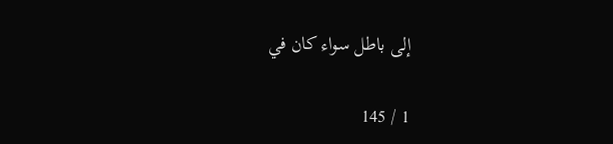إلى باطل سواء كان في

1 / 145